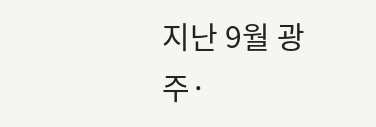지난 9월 광주·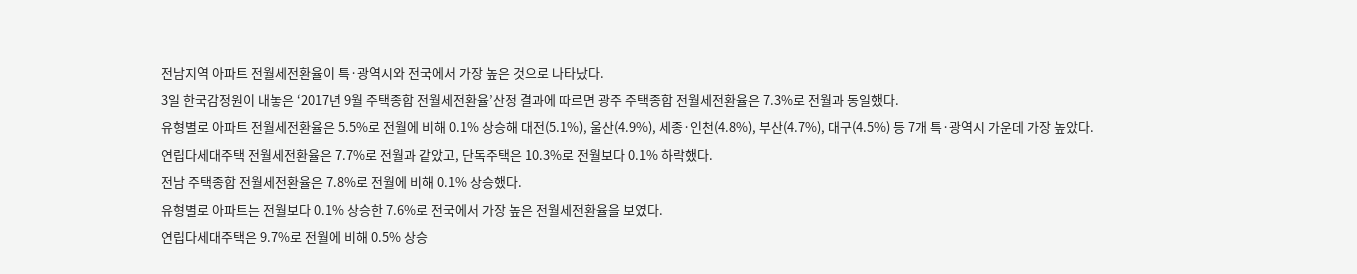전남지역 아파트 전월세전환율이 특·광역시와 전국에서 가장 높은 것으로 나타났다.
3일 한국감정원이 내놓은 ‘2017년 9월 주택종합 전월세전환율’산정 결과에 따르면 광주 주택종합 전월세전환율은 7.3%로 전월과 동일했다.
유형별로 아파트 전월세전환율은 5.5%로 전월에 비해 0.1% 상승해 대전(5.1%), 울산(4.9%), 세종·인천(4.8%), 부산(4.7%), 대구(4.5%) 등 7개 특·광역시 가운데 가장 높았다.
연립다세대주택 전월세전환율은 7.7%로 전월과 같았고, 단독주택은 10.3%로 전월보다 0.1% 하락했다.
전남 주택종합 전월세전환율은 7.8%로 전월에 비해 0.1% 상승했다.
유형별로 아파트는 전월보다 0.1% 상승한 7.6%로 전국에서 가장 높은 전월세전환율을 보였다.
연립다세대주택은 9.7%로 전월에 비해 0.5% 상승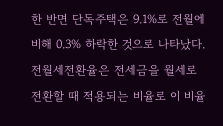한 반면 단독주택은 9.1%로 전월에 비해 0.3% 하락한 것으로 나타났다.
전월세전환율은 전세금을 월세로 전환할 때 적용되는 비율로 이 비율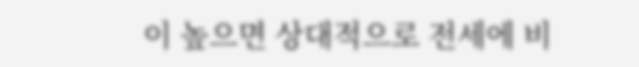이 높으면 상대적으로 전세에 비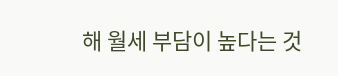해 월세 부담이 높다는 것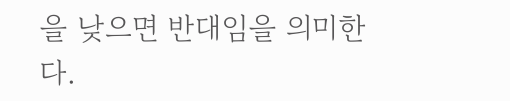을 낮으면 반대임을 의미한다.